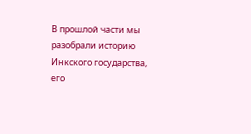В прошлой части мы разобрали историю Инкского государства, его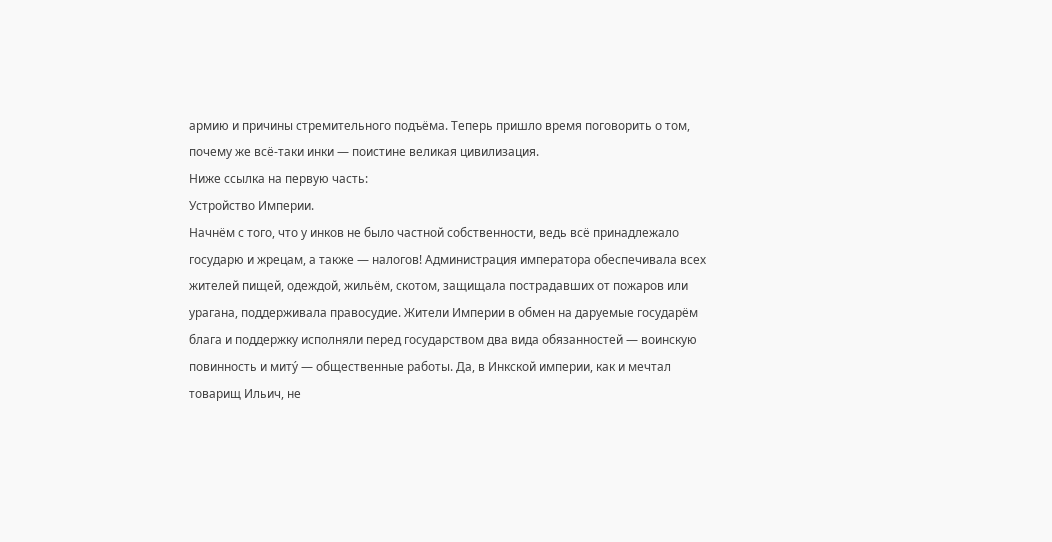армию и причины стремительного подъёма. Теперь пришло время поговорить о том, почему же всё-таки инки — поистине великая цивилизация.
Ниже ссылка на первую часть:
Устройство Империи.
Начнём с того, что у инков не было частной собственности, ведь всё принадлежало государю и жрецам, а также — налогов! Администрация императора обеспечивала всех жителей пищей, одеждой, жильём, скотом, защищала пострадавших от пожаров или урагана, поддерживала правосудие. Жители Империи в обмен на даруемые государём блага и поддержку исполняли перед государством два вида обязанностей — воинскую повинность и миту́ — общественные работы. Да, в Инкской империи, как и мечтал товарищ Ильич, не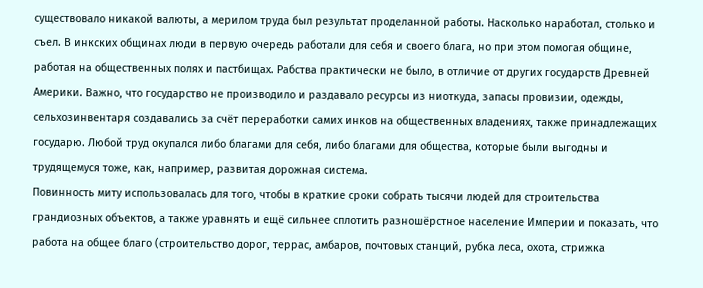существовало никакой валюты, а мерилом труда был результат проделанной работы. Насколько наработал, столько и съел. В инкских общинах люди в первую очередь работали для себя и своего блага, но при этом помогая общине, работая на общественных полях и пастбищах. Рабства практически не было, в отличие от других государств Древней Америки. Важно, что государство не производило и раздавало ресурсы из ниоткуда, запасы провизии, одежды, сельхозинвентаря создавались за счёт переработки самих инков на общественных владениях, также принадлежащих государю. Любой труд окупался либо благами для себя, либо благами для общества, которые были выгодны и трудящемуся тоже, как, например, развитая дорожная система.
Повинность миту использовалась для того, чтобы в краткие сроки собрать тысячи людей для строительства грандиозных объектов, а также уравнять и ещё сильнее сплотить разношёрстное население Империи и показать, что работа на общее благо (строительство дорог, террас, амбаров, почтовых станций, рубка леса, охота, стрижка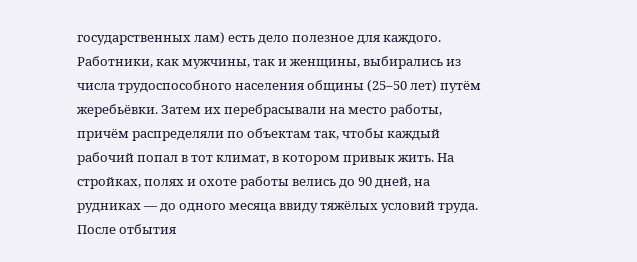государственных лам) есть дело полезное для каждого. Работники, как мужчины, так и женщины, выбирались из числа трудоспособного населения общины (25–50 лет) путём жеребьёвки. Затем их перебрасывали на место работы, причём распределяли по объектам так, чтобы каждый рабочий попал в тот климат, в котором привык жить. На стройках, полях и охоте работы велись до 90 дней, на рудниках — до одного месяца ввиду тяжёлых условий труда. После отбытия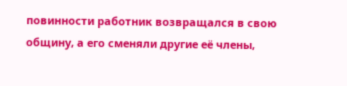повинности работник возвращался в свою общину, а его сменяли другие её члены,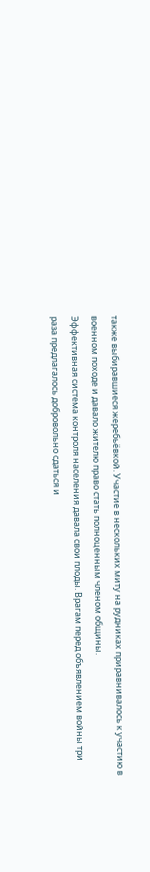также выбиравшиеся жеребьёвкой. Участие в нескольких миту на рудниках приравнивалось к участию в военном походе и давало жителю право стать полноценным членом общины.
Эффективная система контроля населения давала свои плоды. Врагам перед объявлением войны три раза предлагалось добровольно сдаться и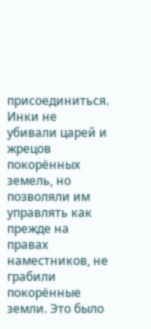присоединиться. Инки не убивали царей и жрецов покорённых земель, но позволяли им управлять как прежде на правах наместников, не грабили покорённые земли. Это было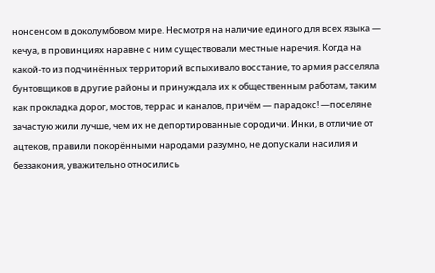нонсенсом в доколумбовом мире. Несмотря на наличие единого для всех языка — кечуа, в провинциях наравне с ним существовали местные наречия. Когда на какой-то из подчинённых территорий вспыхивало восстание, то армия расселяла бунтовщиков в другие районы и принуждала их к общественным работам, таким как прокладка дорог, мостов, террас и каналов, причём — парадокс! —поселяне зачастую жили лучше, чем их не депортированные сородичи. Инки, в отличие от ацтеков, правили покорёнными народами разумно, не допускали насилия и беззакония, уважительно относились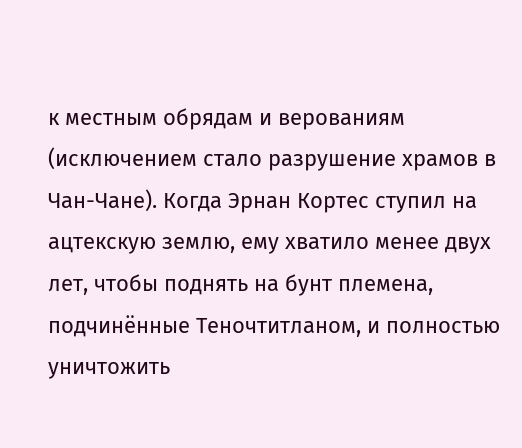к местным обрядам и верованиям (исключением стало разрушение храмов в Чан-Чане). Когда Эрнан Кортес ступил на ацтекскую землю, ему хватило менее двух лет, чтобы поднять на бунт племена, подчинённые Теночтитланом, и полностью уничтожить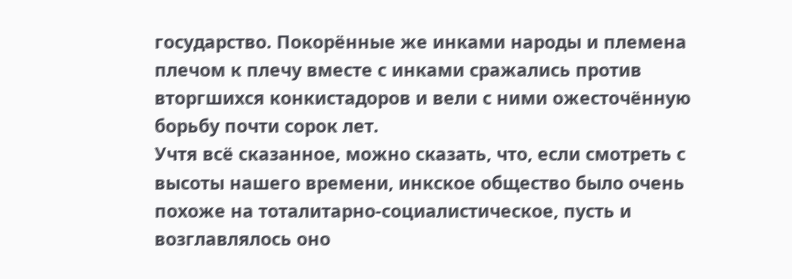государство. Покорённые же инками народы и племена плечом к плечу вместе с инками сражались против вторгшихся конкистадоров и вели с ними ожесточённую борьбу почти сорок лет.
Учтя всё сказанное, можно сказать, что, если смотреть с высоты нашего времени, инкское общество было очень похоже на тоталитарно-социалистическое, пусть и возглавлялось оно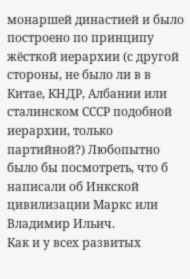монаршей династией и было построено по принципу жёсткой иерархии (с другой стороны, не было ли в в Китае, КНДР, Албании или сталинском СССР подобной иерархии, только партийной?) Любопытно было бы посмотреть, что б написали об Инкской цивилизации Маркс или Владимир Ильич.
Как и у всех развитых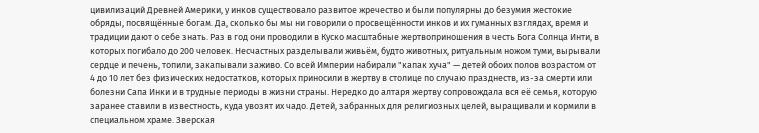цивилизаций Древней Америки, у инков существовало развитое жречество и были популярны до безумия жестокие обряды, посвящённые богам. Да, сколько бы мы ни говорили о просвещённости инков и их гуманных взглядах, время и традиции дают о себе знать. Раз в год они проводили в Куско масштабные жертвоприношения в честь Бога Солнца Инти, в которых погибало до 200 человек. Несчастных разделывали живьём, будто животных, ритуальным ножом туми, вырывали сердце и печень, топили, закапывали заживо. Со всей Империи набирали "капак хуча" — детей обоих полов возрастом от 4 до 10 лет без физических недостатков, которых приносили в жертву в столице по случаю празднеств, из-за смерти или болезни Сапа Инки и в трудные периоды в жизни страны. Нередко до алтаря жертву сопровождала вся её семья, которую заранее ставили в известность, куда увозят их чадо. Детей, забранных для религиозных целей, выращивали и кормили в специальном храме. Зверская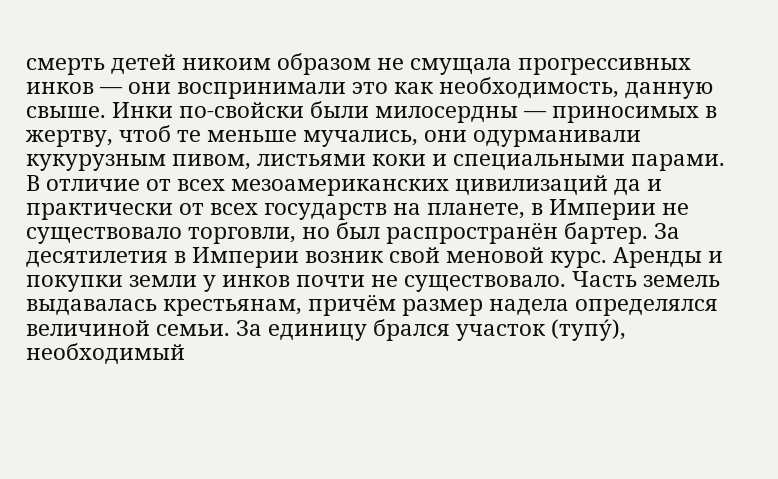смерть детей никоим образом не смущала прогрессивных инков — они воспринимали это как необходимость, данную свыше. Инки по-свойски были милосердны — приносимых в жертву, чтоб те меньше мучались, они одурманивали кукурузным пивом, листьями коки и специальными парами.
В отличие от всех мезоамериканских цивилизаций да и практически от всех государств на планете, в Империи не существовало торговли, но был распространён бартер. За десятилетия в Империи возник свой меновой курс. Аренды и покупки земли у инков почти не существовало. Часть земель выдавалась крестьянам, причём размер надела определялся величиной семьи. За единицу брался участок (тупу́), необходимый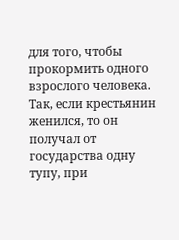для того, чтобы прокормить одного взрослого человека. Так, если крестьянин женился, то он получал от государства одну тупу, при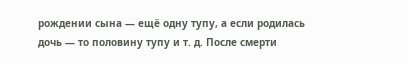рождении сына — ещё одну тупу, а если родилась дочь — то половину тупу и т. д. После смерти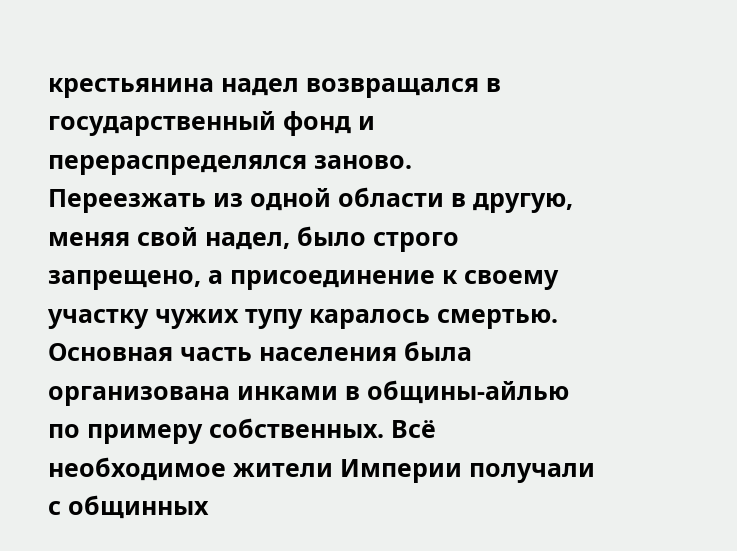крестьянина надел возвращался в государственный фонд и перераспределялся заново.
Переезжать из одной области в другую, меняя свой надел, было строго запрещено, а присоединение к своему участку чужих тупу каралось смертью. Основная часть населения была организована инками в общины-айлью по примеру собственных. Всё необходимое жители Империи получали с общинных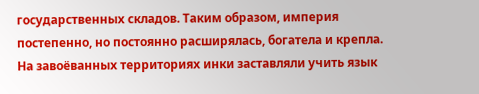государственных складов. Таким образом, империя постепенно, но постоянно расширялась, богатела и крепла. На завоёванных территориях инки заставляли учить язык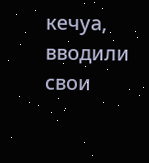кечуа, вводили свои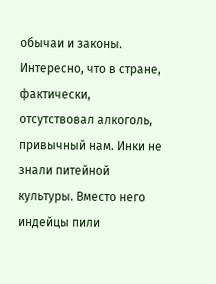обычаи и законы.
Интересно, что в стране, фактически, отсутствовал алкоголь, привычный нам. Инки не знали питейной культуры. Вместо него индейцы пили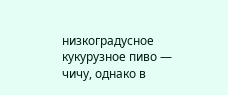низкоградусное кукурузное пиво — чичу, однако в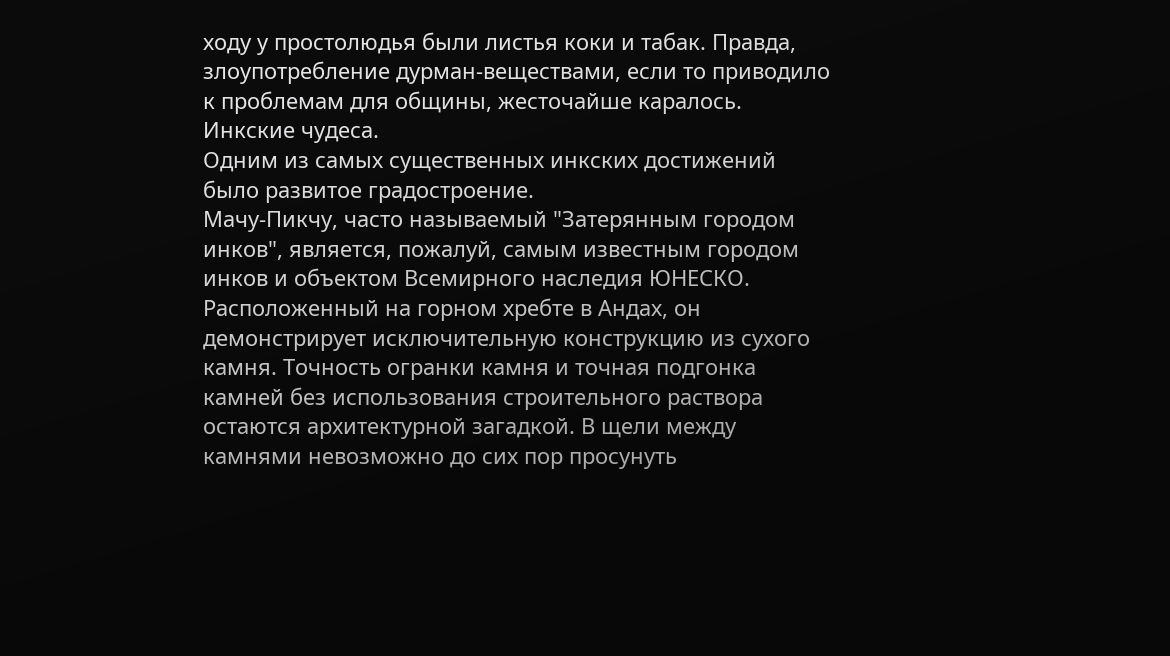ходу у простолюдья были листья коки и табак. Правда, злоупотребление дурман-веществами, если то приводило к проблемам для общины, жесточайше каралось.
Инкские чудеса.
Одним из самых существенных инкских достижений было развитое градостроение.
Мачу-Пикчу, часто называемый "Затерянным городом инков", является, пожалуй, самым известным городом инков и объектом Всемирного наследия ЮНЕСКО. Расположенный на горном хребте в Андах, он демонстрирует исключительную конструкцию из сухого камня. Точность огранки камня и точная подгонка камней без использования строительного раствора остаются архитектурной загадкой. В щели между камнями невозможно до сих пор просунуть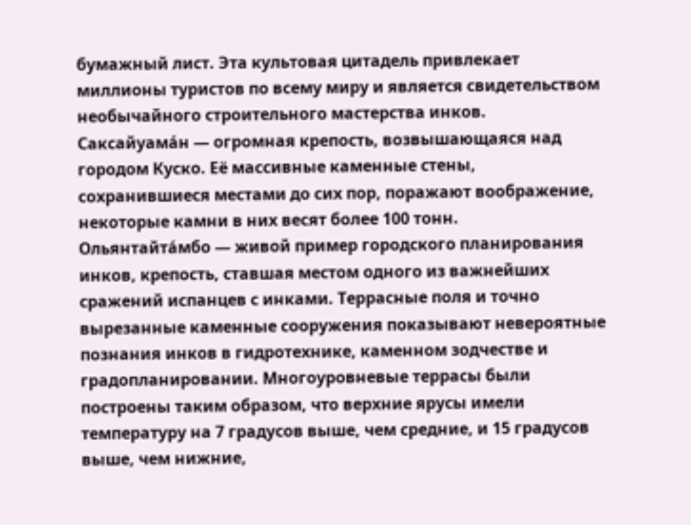бумажный лист. Эта культовая цитадель привлекает миллионы туристов по всему миру и является свидетельством необычайного строительного мастерства инков.
Саксайуама́н — огромная крепость, возвышающаяся над городом Куско. Её массивные каменные стены, сохранившиеся местами до сих пор, поражают воображение, некоторые камни в них весят более 100 тонн.
Ольянтайта́мбо — живой пример городского планирования инков, крепость, ставшая местом одного из важнейших сражений испанцев с инками. Террасные поля и точно вырезанные каменные сооружения показывают невероятные познания инков в гидротехнике, каменном зодчестве и градопланировании. Многоуровневые террасы были построены таким образом, что верхние ярусы имели температуру на 7 градусов выше, чем средние, и 15 градусов выше, чем нижние,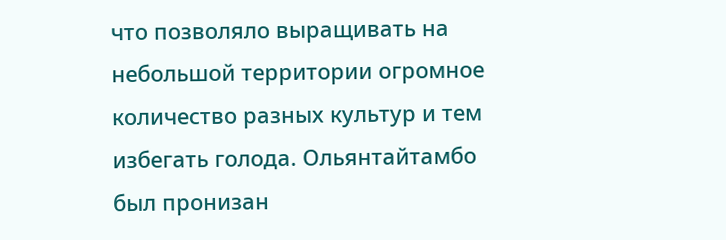что позволяло выращивать на небольшой территории огромное количество разных культур и тем избегать голода. Ольянтайтамбо был пронизан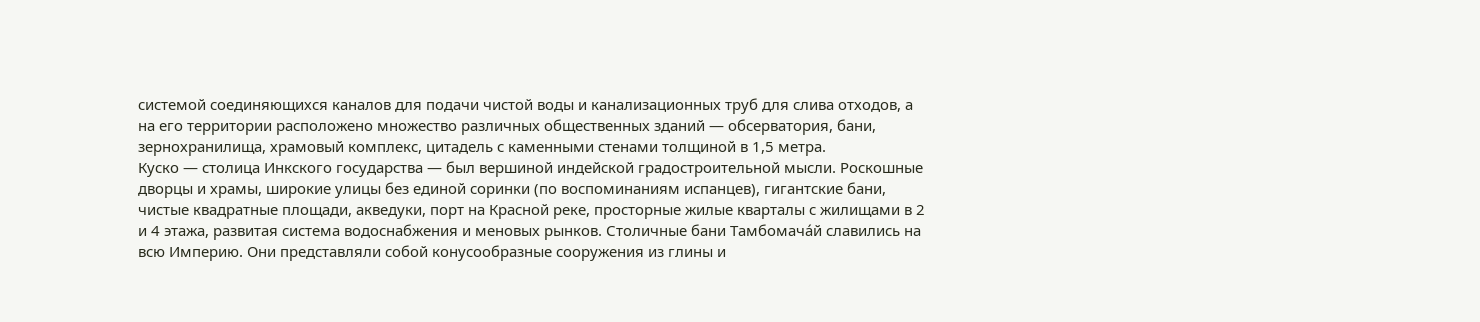системой соединяющихся каналов для подачи чистой воды и канализационных труб для слива отходов, а на его территории расположено множество различных общественных зданий — обсерватория, бани, зернохранилища, храмовый комплекс, цитадель с каменными стенами толщиной в 1,5 метра.
Куско — столица Инкского государства — был вершиной индейской градостроительной мысли. Роскошные дворцы и храмы, широкие улицы без единой соринки (по воспоминаниям испанцев), гигантские бани, чистые квадратные площади, акведуки, порт на Красной реке, просторные жилые кварталы с жилищами в 2 и 4 этажа, развитая система водоснабжения и меновых рынков. Столичные бани Тамбомача́й славились на всю Империю. Они представляли собой конусообразные сооружения из глины и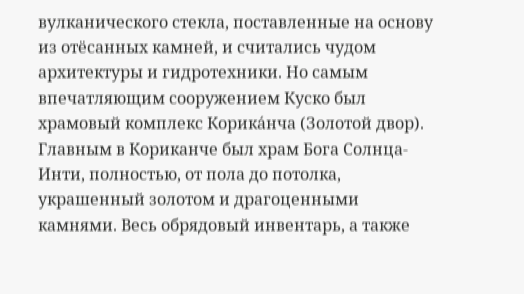вулканического стекла, поставленные на основу из отёсанных камней, и считались чудом архитектуры и гидротехники. Но самым впечатляющим сооружением Куско был храмовый комплекс Корика́нча (Золотой двор). Главным в Кориканче был храм Бога Солнца-Инти, полностью, от пола до потолка, украшенный золотом и драгоценными камнями. Весь обрядовый инвентарь, а также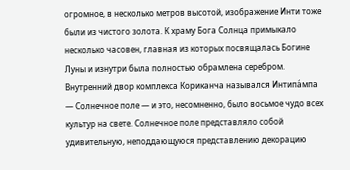огромное, в несколько метров высотой, изображение Инти тоже были из чистого золота. К храму Бога Солнца примыкало несколько часовен, главная из которых посвящалась Богине Луны и изнутри была полностью обрамлена серебром.
Внутренний двор комплекса Кориканча назывался Интипа́мпа — Солнечное поле — и это, несомненно, было восьмое чудо всех культур на свете. Солнечное поле представляло собой удивительную, неподдающуюся представлению декорацию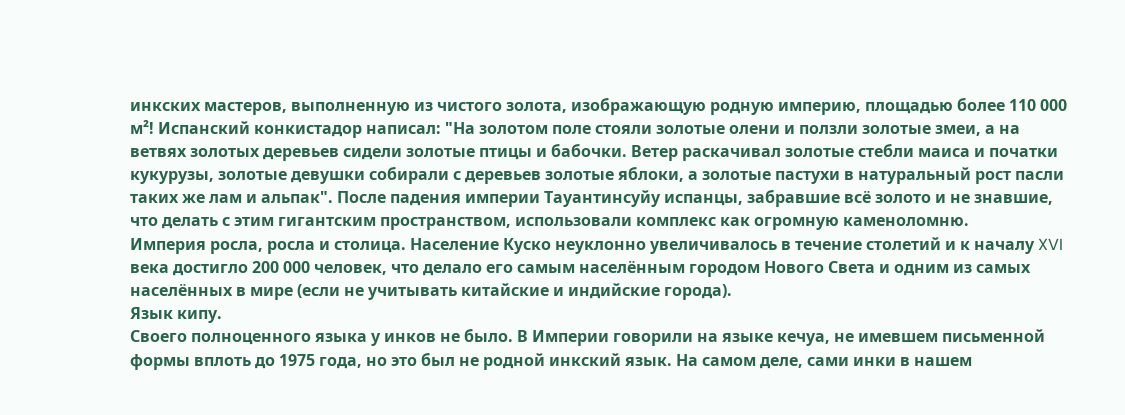инкских мастеров, выполненную из чистого золота, изображающую родную империю, площадью более 110 000 м²! Испанский конкистадор написал: "На золотом поле стояли золотые олени и ползли золотые змеи, а на ветвях золотых деревьев сидели золотые птицы и бабочки. Ветер раскачивал золотые стебли маиса и початки кукурузы, золотые девушки собирали с деревьев золотые яблоки, а золотые пастухи в натуральный рост пасли таких же лам и альпак". После падения империи Тауантинсуйу испанцы, забравшие всё золото и не знавшие, что делать с этим гигантским пространством, использовали комплекс как огромную каменоломню.
Империя росла, росла и столица. Население Куско неуклонно увеличивалось в течение столетий и к началу XVI века достигло 200 000 человек, что делало его самым населённым городом Нового Света и одним из самых населённых в мире (если не учитывать китайские и индийские города).
Язык кипу.
Своего полноценного языка у инков не было. В Империи говорили на языке кечуа, не имевшем письменной формы вплоть до 1975 года, но это был не родной инкский язык. На самом деле, сами инки в нашем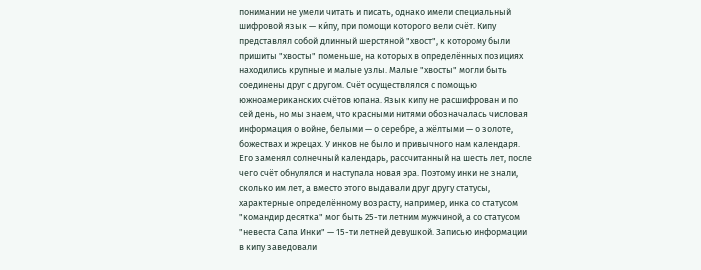понимании не умели читать и писать, однако имели специальный шифровой язык — ки́пу, при помощи которого вели счёт. Кипу представлял собой длинный шерстяной "хвост", к которому были пришиты "хвосты" поменьше, на которых в определённых позициях находились крупные и малые узлы. Малые "хвосты" могли быть соединены друг с другом. Счёт осуществлялся с помощью южноамериканских счётов юпана. Язык кипу не расшифрован и по сей день, но мы знаем, что красными нитями обозначалась числовая информация о войне, белыми — о серебре, а жёлтыми — о золоте, божествах и жрецах. У инков не было и привычного нам календаря. Его заменял солнечный календарь, рассчитанный на шесть лет, после чего счёт обнулялся и наступала новая эра. Поэтому инки не знали, сколько им лет, а вместо этого выдавали друг другу статусы, характерные определённому возрасту, например, инка со статусом "командир десятка" мог быть 25-ти летним мужчиной, а со статусом "невеста Сапа Инки" — 15-ти летней девушкой. Записью информации в кипу заведовали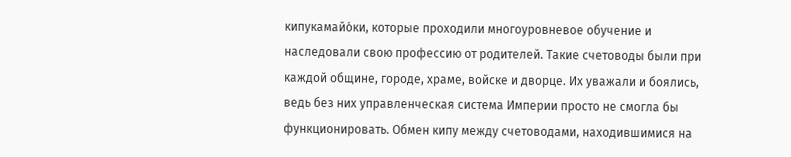кипукамайо́ки, которые проходили многоуровневое обучение и наследовали свою профессию от родителей. Такие счетоводы были при каждой общине, городе, храме, войске и дворце. Их уважали и боялись, ведь без них управленческая система Империи просто не смогла бы функционировать. Обмен кипу между счетоводами, находившимися на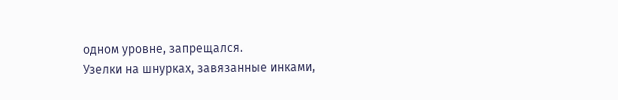одном уровне, запрещался.
Узелки на шнурках, завязанные инками,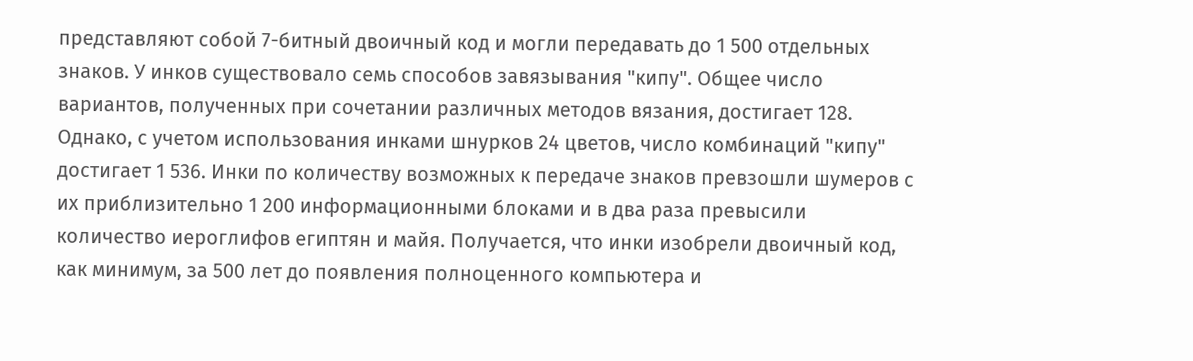представляют собой 7-битный двоичный код и могли передавать до 1 500 отдельных знаков. У инков существовало семь способов завязывания "кипу". Общее число вариантов, полученных при сочетании различных методов вязания, достигает 128. Однако, с учетом использования инками шнурков 24 цветов, число комбинаций "кипу" достигает 1 536. Инки по количеству возможных к передаче знаков превзошли шумеров с их приблизительно 1 200 информационными блоками и в два раза превысили количество иероглифов египтян и майя. Получается, что инки изобрели двоичный код, как минимум, за 500 лет до появления полноценного компьютера и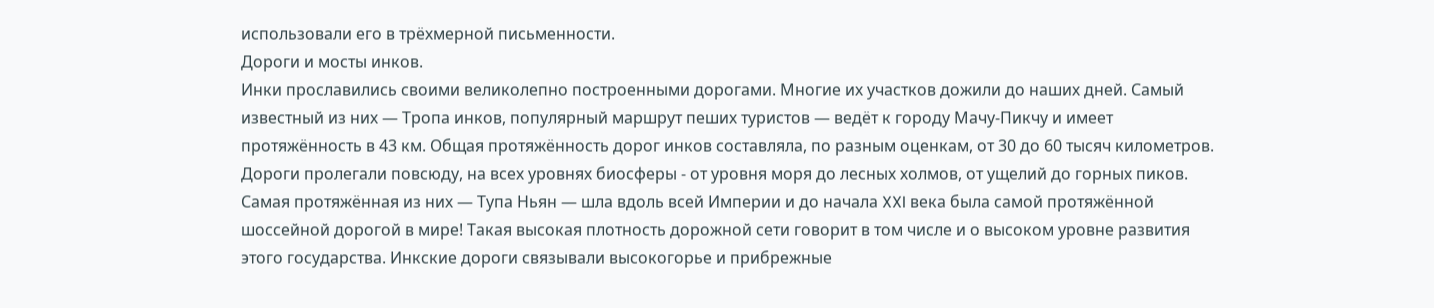использовали его в трёхмерной письменности.
Дороги и мосты инков.
Инки прославились своими великолепно построенными дорогами. Многие их участков дожили до наших дней. Самый известный из них — Тропа инков, популярный маршрут пеших туристов — ведёт к городу Мачу-Пикчу и имеет протяжённость в 43 км. Общая протяжённость дорог инков составляла, по разным оценкам, от 30 до 60 тысяч километров. Дороги пролегали повсюду, на всех уровнях биосферы - от уровня моря до лесных холмов, от ущелий до горных пиков. Самая протяжённая из них — Тупа Ньян — шла вдоль всей Империи и до начала XXI века была самой протяжённой шоссейной дорогой в мире! Такая высокая плотность дорожной сети говорит в том числе и о высоком уровне развития этого государства. Инкские дороги связывали высокогорье и прибрежные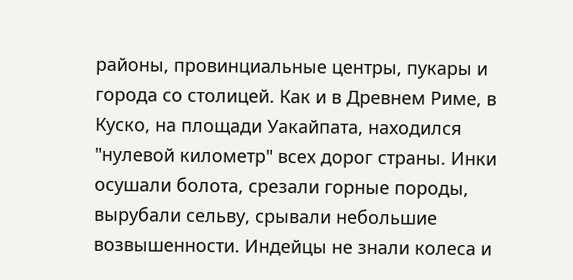районы, провинциальные центры, пукары и города со столицей. Как и в Древнем Риме, в Куско, на площади Уакайпата, находился "нулевой километр" всех дорог страны. Инки осушали болота, срезали горные породы, вырубали сельву, срывали небольшие возвышенности. Индейцы не знали колеса и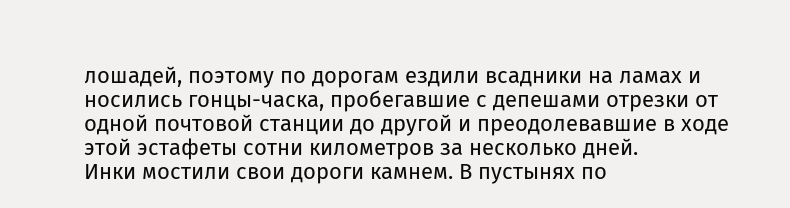лошадей, поэтому по дорогам ездили всадники на ламах и носились гонцы-часка, пробегавшие с депешами отрезки от одной почтовой станции до другой и преодолевавшие в ходе этой эстафеты сотни километров за несколько дней.
Инки мостили свои дороги камнем. В пустынях по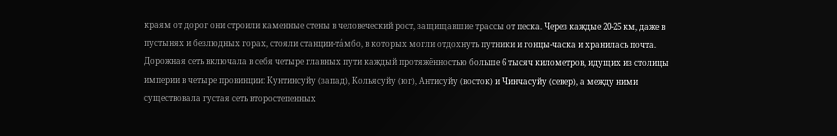краям от дорог они строили каменные стены в человеческий рост, защищавшие трассы от песка. Через каждые 20-25 км, даже в пустынях и безлюдных горах, стояли станции-та́мбо, в которых могли отдохнуть путники и гонцы-часка и хранилась почта. Дорожная сеть включала в себя четыре главных пути каждый протяжённостью больше 6 тысяч километров, идущих из столицы империи в четыре провинции: Кунтинсуйу (запад), Кольясуйу (юг), Антисуйу (восток) и Чинчасуйу (север), а между ними существовала густая сеть второстепенных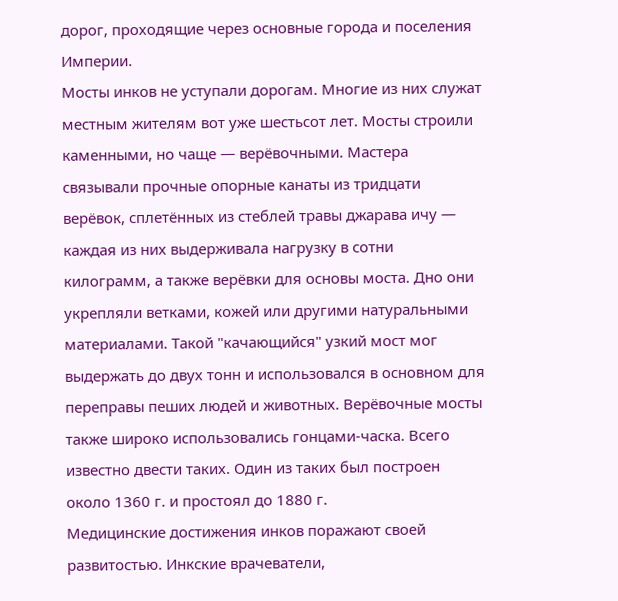дорог, проходящие через основные города и поселения Империи.
Мосты инков не уступали дорогам. Многие из них служат местным жителям вот уже шестьсот лет. Мосты строили каменными, но чаще — верёвочными. Мастера связывали прочные опорные канаты из тридцати верёвок, сплетённых из стеблей травы джарава ичу — каждая из них выдерживала нагрузку в сотни килограмм, а также верёвки для основы моста. Дно они укрепляли ветками, кожей или другими натуральными материалами. Такой "качающийся" узкий мост мог выдержать до двух тонн и использовался в основном для переправы пеших людей и животных. Верёвочные мосты также широко использовались гонцами-часка. Всего известно двести таких. Один из таких был построен около 1360 г. и простоял до 1880 г.
Медицинские достижения инков поражают своей развитостью. Инкские врачеватели,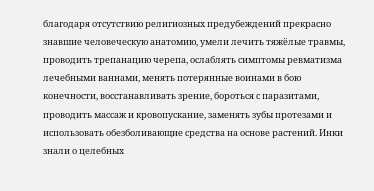благодаря отсутствию религиозных предубеждений прекрасно знавшие человеческую анатомию, умели лечить тяжёлые травмы, проводить трепанацию черепа, ослаблять симптомы ревматизма лечебными ваннами, менять потерянные воинами в бою конечности, восстанавливать зрение, бороться с паразитами, проводить массаж и кровопускание, заменять зубы протезами и использовать обезболивающие средства на основе растений. Инки знали о целебных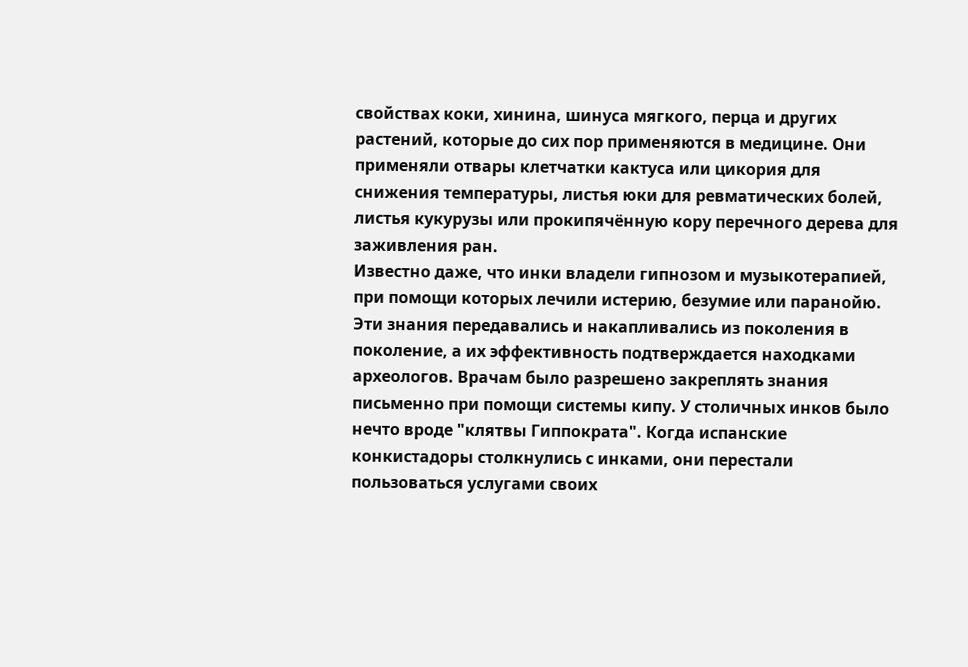свойствах коки, хинина, шинуса мягкого, перца и других растений, которые до сих пор применяются в медицине. Они применяли отвары клетчатки кактуса или цикория для снижения температуры, листья юки для ревматических болей, листья кукурузы или прокипячённую кору перечного дерева для заживления ран.
Известно даже, что инки владели гипнозом и музыкотерапией, при помощи которых лечили истерию, безумие или паранойю. Эти знания передавались и накапливались из поколения в поколение, а их эффективность подтверждается находками археологов. Врачам было разрешено закреплять знания письменно при помощи системы кипу. У столичных инков было нечто вроде "клятвы Гиппократа". Когда испанские конкистадоры столкнулись с инками, они перестали пользоваться услугами своих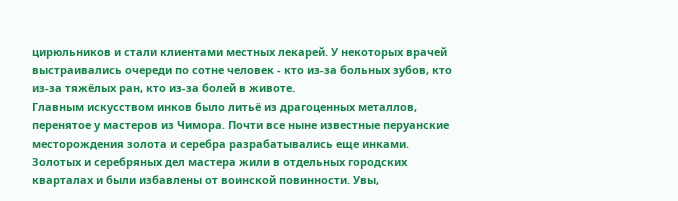цирюльников и стали клиентами местных лекарей. У некоторых врачей выстраивались очереди по сотне человек - кто из-за больных зубов, кто из-за тяжёлых ран, кто из-за болей в животе.
Главным искусством инков было литьё из драгоценных металлов, перенятое у мастеров из Чимора. Почти все ныне известные перуанские месторождения золота и серебра разрабатывались еще инками. Золотых и серебряных дел мастера жили в отдельных городских кварталах и были избавлены от воинской повинности. Увы,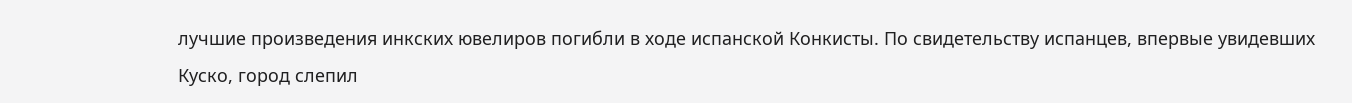лучшие произведения инкских ювелиров погибли в ходе испанской Конкисты. По свидетельству испанцев, впервые увидевших Куско, город слепил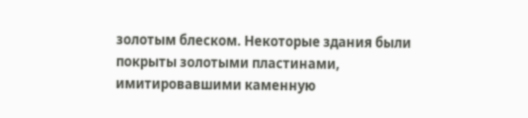золотым блеском. Некоторые здания были покрыты золотыми пластинами, имитировавшими каменную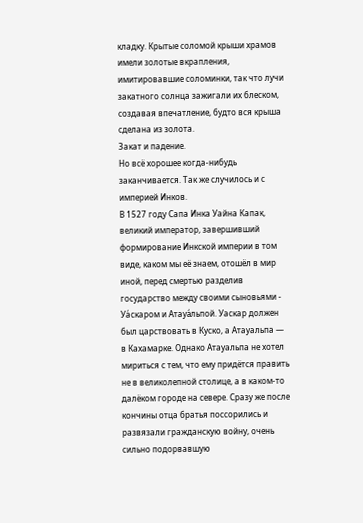кладку. Крытые соломой крыши храмов имели золотые вкрапления, имитировавшие соломинки, так что лучи закатного солнца зажигали их блеском, создавая впечатление, будто вся крыша сделана из золота.
Закат и падение.
Но всё хорошее когда-нибудь заканчивается. Так же случилось и с империей Инков.
В 1527 году Сапа Инка Уайна Капак, великий император, завершивший формирование Инкской империи в том виде, каком мы её знаем, отошёл в мир иной, перед смертью разделив государство между своими сыновьями - Уа́скаром и Атауа́льпой. Уаскар должен был царствовать в Куско, а Атауальпа — в Кахамарке. Однако Атауальпа не хотел мириться с тем, что ему придётся править не в великолепной столице, а в каком-то далёком городе на севере. Сразу же после кончины отца братья поссорились и развязали гражданскую войну, очень сильно подорвавшую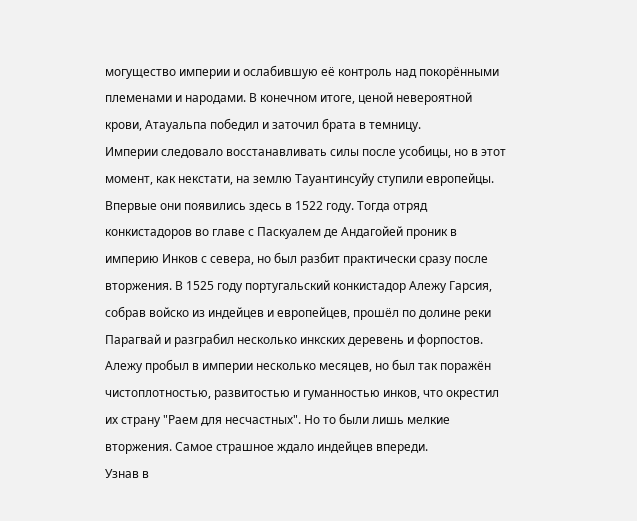могущество империи и ослабившую её контроль над покорёнными племенами и народами. В конечном итоге, ценой невероятной крови, Атауальпа победил и заточил брата в темницу.
Империи следовало восстанавливать силы после усобицы, но в этот момент, как некстати, на землю Тауантинсуйу ступили европейцы. Впервые они появились здесь в 1522 году. Тогда отряд конкистадоров во главе с Паскуалем де Андагойей проник в империю Инков с севера, но был разбит практически сразу после вторжения. В 1525 году португальский конкистадор Алежу Гарсия, собрав войско из индейцев и европейцев, прошёл по долине реки Парагвай и разграбил несколько инкских деревень и форпостов. Алежу пробыл в империи несколько месяцев, но был так поражён чистоплотностью, развитостью и гуманностью инков, что окрестил их страну "Раем для несчастных". Но то были лишь мелкие вторжения. Самое страшное ждало индейцев впереди.
Узнав в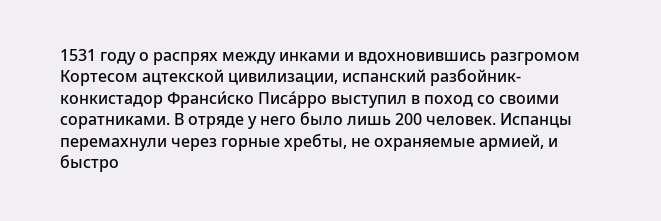1531 году о распрях между инками и вдохновившись разгромом Кортесом ацтекской цивилизации, испанский разбойник-конкистадор Франси́ско Писа́рро выступил в поход со своими соратниками. В отряде у него было лишь 200 человек. Испанцы перемахнули через горные хребты, не охраняемые армией, и быстро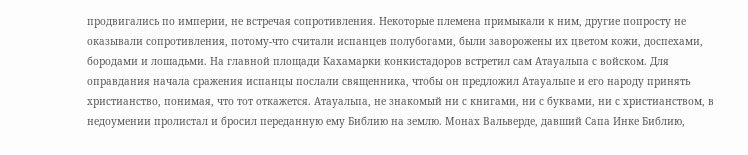продвигались по империи, не встречая сопротивления. Некоторые племена примыкали к ним, другие попросту не оказывали сопротивления, потому-что считали испанцев полубогами, были заворожены их цветом кожи, доспехами, бородами и лошадьми. На главной площади Кахамарки конкистадоров встретил сам Атауальпа с войском. Для оправдания начала сражения испанцы послали священника, чтобы он предложил Атауальпе и его народу принять христианство, понимая, что тот откажется. Атауальпа, не знакомый ни с книгами, ни с буквами, ни с христианством, в недоумении пролистал и бросил переданную ему Библию на землю. Монах Вальверде, давший Сапа Инке Библию,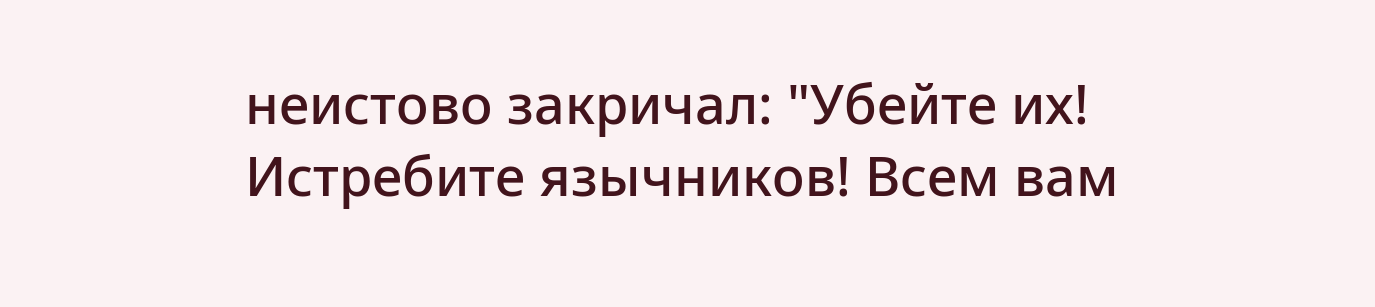неистово закричал: "Убейте их! Истребите язычников! Всем вам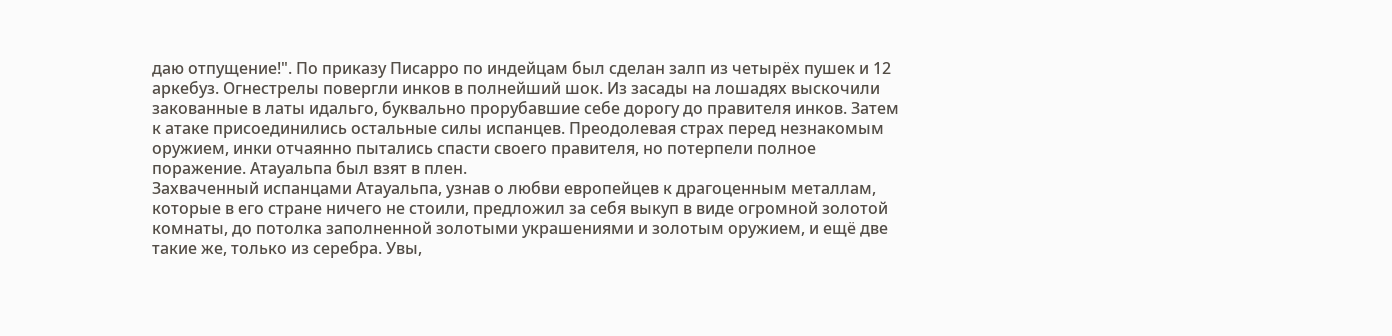даю отпущение!". По приказу Писарро по индейцам был сделан залп из четырёх пушек и 12 аркебуз. Огнестрелы повергли инков в полнейший шок. Из засады на лошадях выскочили закованные в латы идальго, буквально прорубавшие себе дорогу до правителя инков. Затем к атаке присоединились остальные силы испанцев. Преодолевая страх перед незнакомым оружием, инки отчаянно пытались спасти своего правителя, но потерпели полное поражение. Атауальпа был взят в плен.
Захваченный испанцами Атауальпа, узнав о любви европейцев к драгоценным металлам, которые в его стране ничего не стоили, предложил за себя выкуп в виде огромной золотой комнаты, до потолка заполненной золотыми украшениями и золотым оружием, и ещё две такие же, только из серебра. Увы,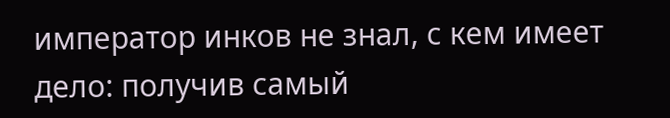император инков не знал, с кем имеет дело: получив самый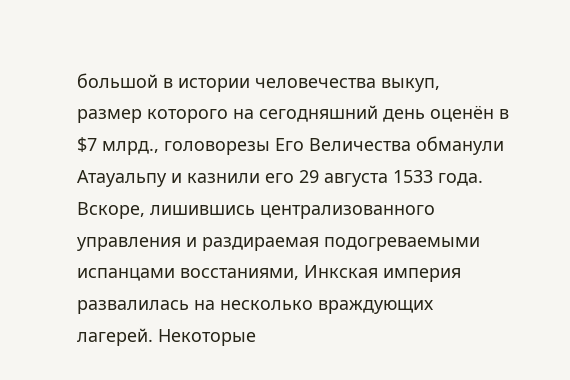большой в истории человечества выкуп, размер которого на сегодняшний день оценён в $7 млрд., головорезы Его Величества обманули Атауальпу и казнили его 29 августа 1533 года. Вскоре, лишившись централизованного управления и раздираемая подогреваемыми испанцами восстаниями, Инкская империя развалилась на несколько враждующих лагерей. Некоторые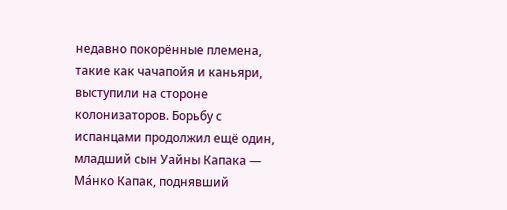недавно покорённые племена, такие как чачапойя и каньяри, выступили на стороне колонизаторов. Борьбу с испанцами продолжил ещё один, младший сын Уайны Капака — Ма́нко Капак, поднявший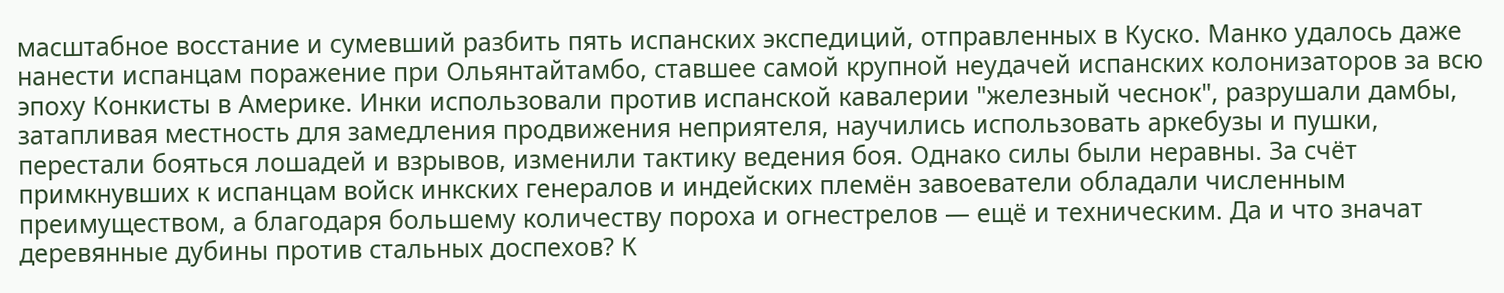масштабное восстание и сумевший разбить пять испанских экспедиций, отправленных в Куско. Манко удалось даже нанести испанцам поражение при Ольянтайтамбо, ставшее самой крупной неудачей испанских колонизаторов за всю эпоху Конкисты в Америке. Инки использовали против испанской кавалерии "железный чеснок", разрушали дамбы, затапливая местность для замедления продвижения неприятеля, научились использовать аркебузы и пушки, перестали бояться лошадей и взрывов, изменили тактику ведения боя. Однако силы были неравны. За счёт примкнувших к испанцам войск инкских генералов и индейских племён завоеватели обладали численным преимуществом, а благодаря большему количеству пороха и огнестрелов — ещё и техническим. Да и что значат деревянные дубины против стальных доспехов? К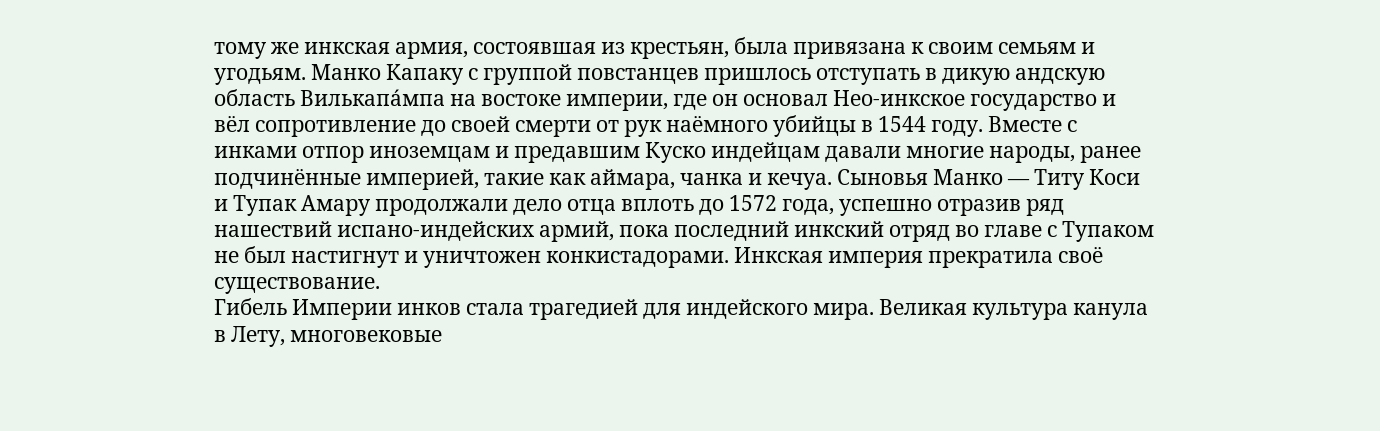тому же инкская армия, состоявшая из крестьян, была привязана к своим семьям и угодьям. Манко Капаку с группой повстанцев пришлось отступать в дикую андскую область Вилькапа́мпа на востоке империи, где он основал Нео-инкское государство и вёл сопротивление до своей смерти от рук наёмного убийцы в 1544 году. Вместе с инками отпор иноземцам и предавшим Куско индейцам давали многие народы, ранее подчинённые империей, такие как аймара, чанка и кечуа. Сыновья Манко — Титу Коси и Тупак Амару продолжали дело отца вплоть до 1572 года, успешно отразив ряд нашествий испано-индейских армий, пока последний инкский отряд во главе с Тупаком не был настигнут и уничтожен конкистадорами. Инкская империя прекратила своё существование.
Гибель Империи инков стала трагедией для индейского мира. Великая культура канула в Лету, многовековые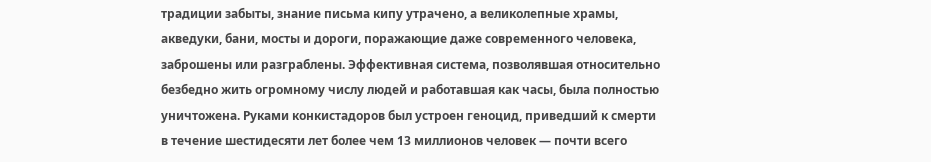традиции забыты, знание письма кипу утрачено, а великолепные храмы, акведуки, бани, мосты и дороги, поражающие даже современного человека, заброшены или разграблены. Эффективная система, позволявшая относительно безбедно жить огромному числу людей и работавшая как часы, была полностью уничтожена. Руками конкистадоров был устроен геноцид, приведший к смерти в течение шестидесяти лет более чем 13 миллионов человек — почти всего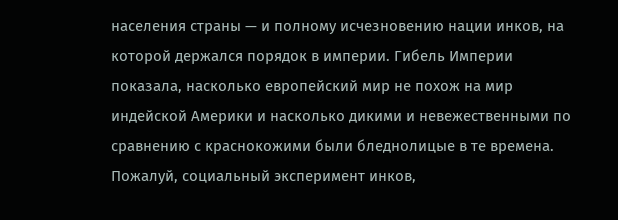населения страны — и полному исчезновению нации инков, на которой держался порядок в империи. Гибель Империи показала, насколько европейский мир не похож на мир индейской Америки и насколько дикими и невежественными по сравнению с краснокожими были бледнолицые в те времена. Пожалуй, социальный эксперимент инков,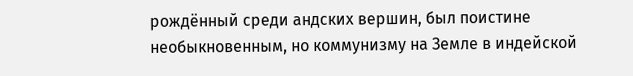рождённый среди андских вершин, был поистине необыкновенным, но коммунизму на Земле в индейской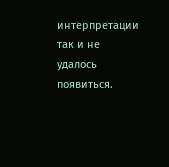интерпретации так и не удалось появиться.